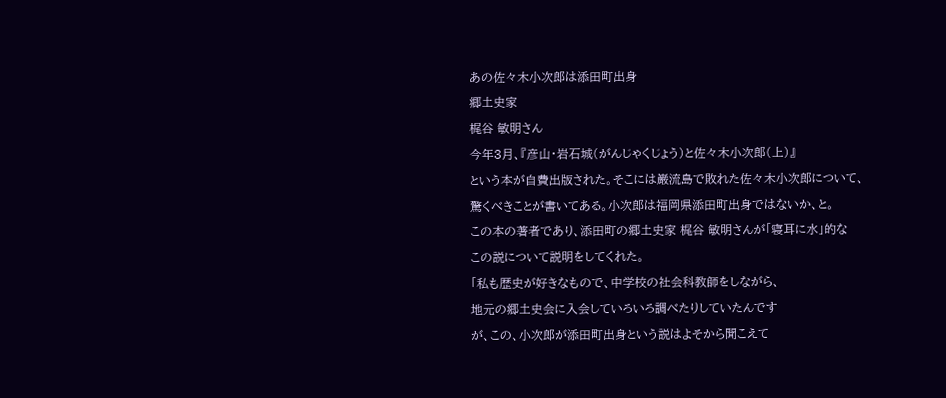あの佐々木小次郎は添田町出身
郷土史家
梶谷 敏明さん
今年3月、『彦山・岩石城(がんじゃくじょう)と佐々木小次郎(上)』
という本が自費出版された。そこには巌流島で敗れた佐々木小次郎について、
驚くべきことが書いてある。小次郎は福岡県添田町出身ではないか、と。
この本の著者であり、添田町の郷土史家 梶谷 敏明さんが「寝耳に水」的な
この説について説明をしてくれた。
「私も歴史が好きなもので、中学校の社会科教師をしながら、
地元の郷土史会に入会していろいろ調べたりしていたんです
が、この、小次郎が添田町出身という説はよそから聞こえて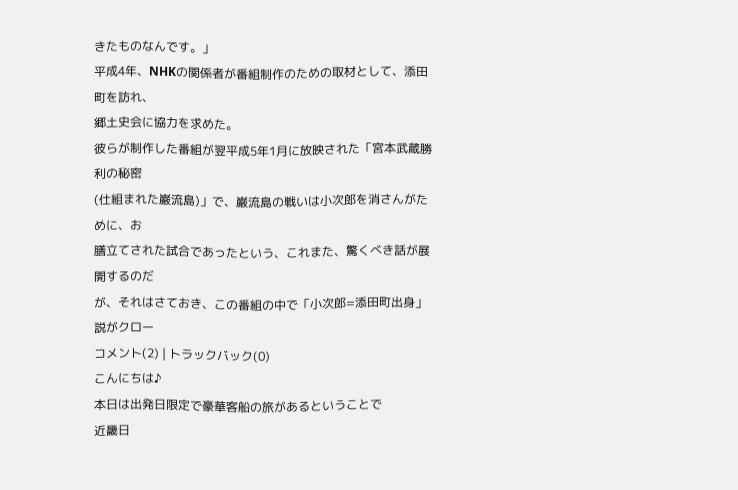きたものなんです。」
平成4年、NHKの関係者が番組制作のための取材として、添田町を訪れ、
郷土史会に協力を求めた。
彼らが制作した番組が翌平成5年1月に放映された「宮本武蔵勝利の秘密
(仕組まれた巌流島)」で、巌流島の戦いは小次郎を消さんがために、お
膳立てされた試合であったという、これまた、驚くべき話が展開するのだ
が、それはさておき、この番組の中で「小次郎=添田町出身」説がクロー
コメント(2) | トラックバック(0)
こんにちは♪
本日は出発日限定で豪華客船の旅があるということで
近畿日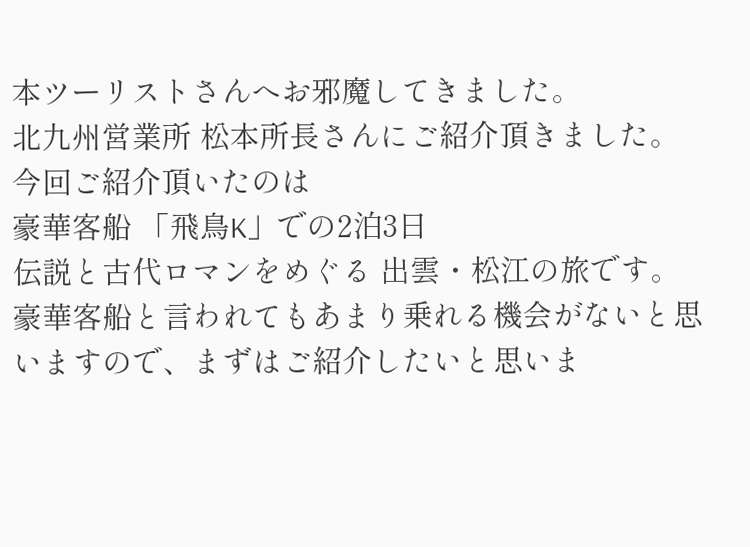本ツーリストさんへお邪魔してきました。
北九州営業所 松本所長さんにご紹介頂きました。
今回ご紹介頂いたのは
豪華客船 「飛鳥K」での2泊3日
伝説と古代ロマンをめぐる 出雲・松江の旅です。
豪華客船と言われてもあまり乗れる機会がないと思いますので、まずはご紹介したいと思いま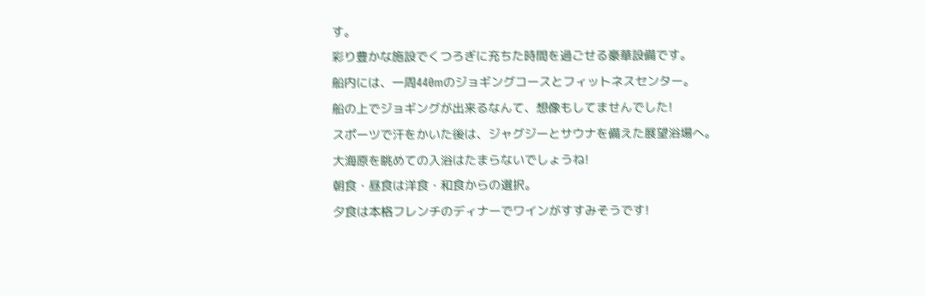す。
彩り豊かな施設でくつろぎに充ちた時間を過ごせる豪華設備です。
船内には、一周440mのジョギングコースとフィットネスセンター。
船の上でジョギングが出来るなんて、想像もしてませんでした!
スポーツで汗をかいた後は、ジャグジーとサウナを備えた展望浴場へ。
大海原を眺めての入浴はたまらないでしょうね!
朝食・昼食は洋食・和食からの選択。
夕食は本格フレンチのディナーでワインがすすみそうです!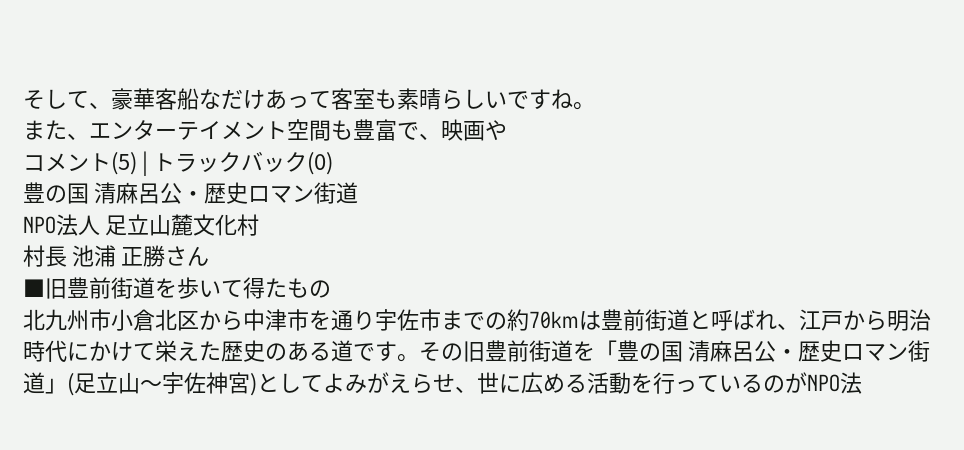そして、豪華客船なだけあって客室も素晴らしいですね。
また、エンターテイメント空間も豊富で、映画や
コメント(5) | トラックバック(0)
豊の国 清麻呂公・歴史ロマン街道
NPO法人 足立山麓文化村
村長 池浦 正勝さん
■旧豊前街道を歩いて得たもの
北九州市小倉北区から中津市を通り宇佐市までの約70kmは豊前街道と呼ばれ、江戸から明治時代にかけて栄えた歴史のある道です。その旧豊前街道を「豊の国 清麻呂公・歴史ロマン街道」(足立山〜宇佐神宮)としてよみがえらせ、世に広める活動を行っているのがNPO法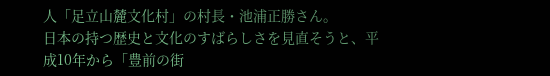人「足立山麓文化村」の村長・池浦正勝さん。
日本の持つ歴史と文化のすばらしさを見直そうと、平成10年から「豊前の街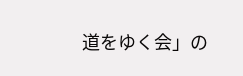道をゆく会」の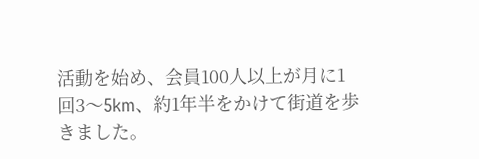活動を始め、会員100人以上が月に1回3〜5km、約1年半をかけて街道を歩きました。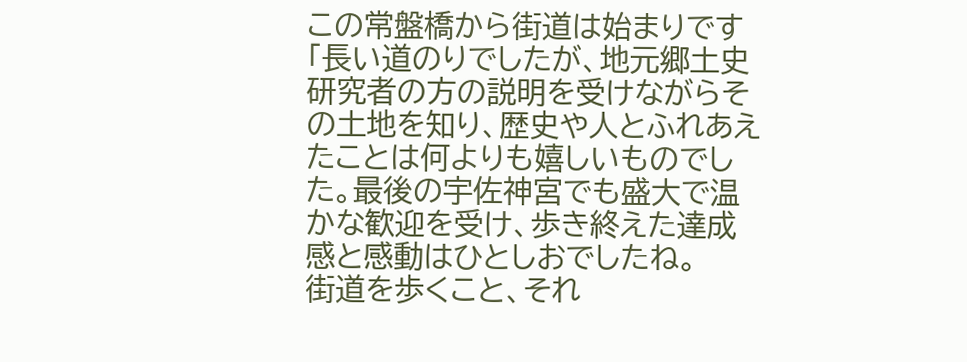この常盤橋から街道は始まりです
「長い道のりでしたが、地元郷土史研究者の方の説明を受けながらその土地を知り、歴史や人とふれあえたことは何よりも嬉しいものでした。最後の宇佐神宮でも盛大で温かな歓迎を受け、歩き終えた達成感と感動はひとしおでしたね。
街道を歩くこと、それ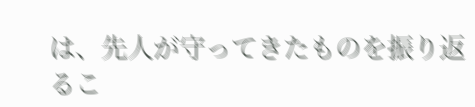は、先人が守ってきたものを振り返るこ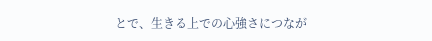とで、生きる上での心強さにつなが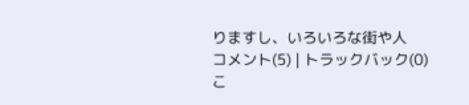りますし、いろいろな街や人
コメント(5) | トラックバック(0)
こ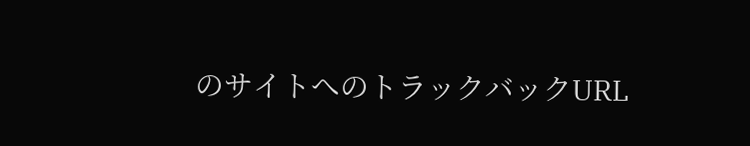のサイトへのトラックバックURL